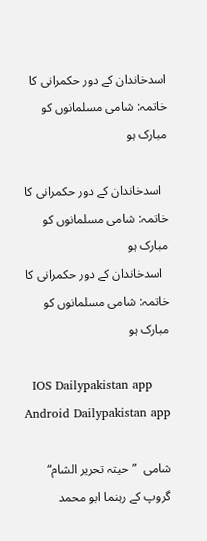اسدخاندان کے دور حکمرانی کا خاتمہ: شامی مسلمانوں کو مبارک ہو

  اسدخاندان کے دور حکمرانی کا خاتمہ: شامی مسلمانوں کو مبارک ہو
  اسدخاندان کے دور حکمرانی کا خاتمہ: شامی مسلمانوں کو مبارک ہو

  IOS Dailypakistan app Android Dailypakistan app

شامی  ”حیتہ تحریر الشام“ گروپ کے رہنما ابو محمد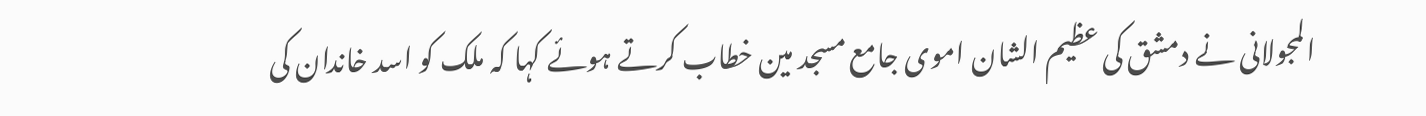المجولانی نے دمشق کی عظیم الشان اموی جامع مسجد مین خطاب کرتے ہوئے کہا کہ ملک کو اسد خاندان کی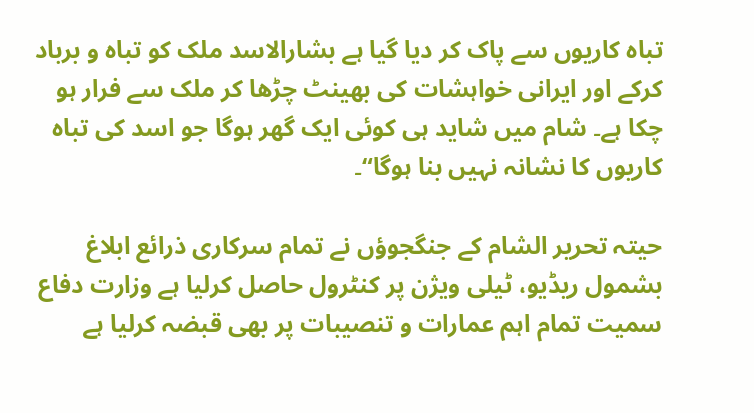تباہ کاریوں سے پاک کر دیا گیا ہے بشارالاسد ملک کو تباہ و برباد کرکے اور ایرانی خواہشات کی بھینٹ چڑھا کر ملک سے فرار ہو چکا ہے۔ شام میں شاید ہی کوئی ایک گھر ہوگا جو اسد کی تباہ کاریوں کا نشانہ نہیں بنا ہوگا“۔

حیتہ تحریر الشام کے جنگجوؤں نے تمام سرکاری ذرائع ابلاغ بشمول ریڈیو، ٹیلی ویژن پر کنٹرول حاصل کرلیا ہے وزارت دفاع سمیت تمام اہم عمارات و تنصیبات پر بھی قبضہ کرلیا ہے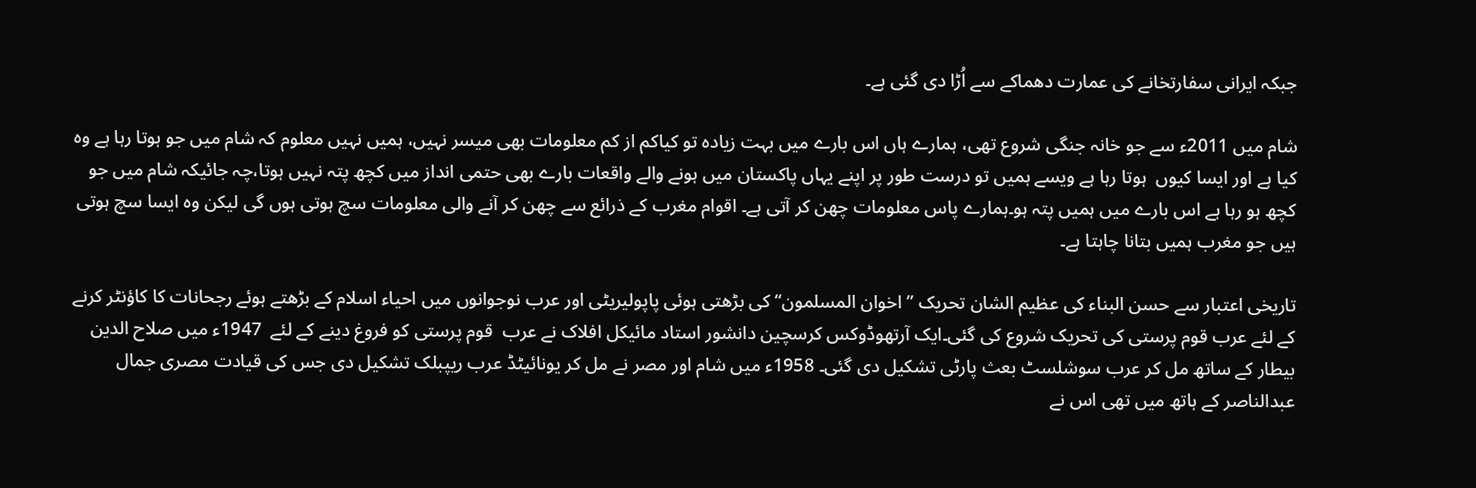جبکہ ایرانی سفارتخانے کی عمارت دھماکے سے اُڑا دی گئی ہے۔

شام میں 2011ء سے جو خانہ جنگی شروع تھی، ہمارے ہاں اس بارے میں بہت زیادہ تو کیاکم از کم معلومات بھی میسر نہیں، ہمیں نہیں معلوم کہ شام میں جو ہوتا رہا ہے وہ کیا ہے اور ایسا کیوں  ہوتا رہا ہے ویسے ہمیں تو درست طور پر اپنے یہاں پاکستان میں ہونے والے واقعات بارے بھی حتمی انداز میں کچھ پتہ نہیں ہوتا،چہ جائیکہ شام میں جو کچھ ہو رہا ہے اس بارے میں ہمیں پتہ ہو۔ہمارے پاس معلومات چھن کر آتی ہے۔ اقوام مغرب کے ذرائع سے چھن کر آنے والی معلومات سچ ہوتی ہوں گی لیکن وہ ایسا سچ ہوتی ہیں جو مغرب ہمیں بتانا چاہتا ہے۔

تاریخی اعتبار سے حسن البناء کی عظیم الشان تحریک ”اخوان المسلمون“ کی بڑھتی ہوئی پاپولیریٹی اور عرب نوجوانوں میں احیاء اسلام کے بڑھتے ہوئے رجحانات کا کاؤنٹر کرنے کے لئے عرب قوم پرستی کی تحریک شروع کی گئی۔ایک آرتھوڈوکس کرسچین دانشور استاد مائیکل افلاک نے عرب  قوم پرستی کو فروغ دینے کے لئے  1947ء میں صلاح الدین بیطار کے ساتھ مل کر عرب سوشلسٹ بعث پارٹی تشکیل دی گئی۔ 1958ء میں شام اور مصر نے مل کر یونائیٹڈ عرب ریپبلک تشکیل دی جس کی قیادت مصری جمال عبدالناصر کے ہاتھ میں تھی اس نے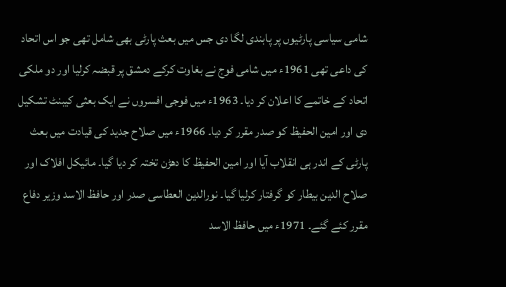شامی سیاسی پارٹیوں پر پابندی لگا دی جس میں بعث پارٹی بھی شامل تھی جو اس اتحاد کی داعی تھی 1961ء میں شامی فوج نے بغاوت کرکے دمشق پر قبضہ کرلیا اور دو ملکی اتحاد کے خاتمے کا اعلان کر دیا۔ 1963ء میں فوجی افسروں نے ایک بعثی کیبنٹ تشکیل دی اور امین الحفیظ کو صدر مقرر کر دیا۔ 1966ء میں صلاح جدید کی قیادت میں بعث پارٹی کے اندر ہی انقلاب آیا اور امین الحفیظ کا دھڑن تختہ کر دیا گیا۔ مائیکل افلاک اور صلاح الدین بیطار کو گرفتار کرلیا گیا۔ نورالدین العطاسی صدر اور حافظ الاسد وزیر دفاع مقرر کئے گئے۔ 1971ء میں حافظ الاسد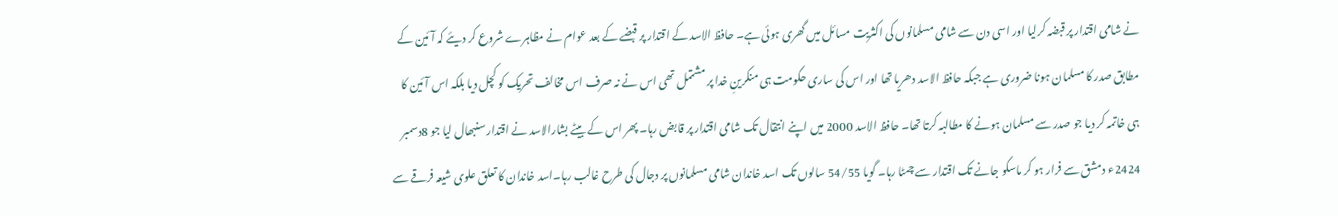نے شامی اقتدار پر قبضہ کرلیا اور اسی دن سے شامی مسلمانوں کی اکثریت مسائل میں گھری ہوئی ہے۔ حافظ الاسد کے اقتدار پر قبضے کے بعد عوام نے مظاہرے شروع کر دیئے کہ آئین کے مطابق صدر کا مسلمان ہونا ضروری ہے جبکہ حافظ الاسد دھریا تھا اور اس کی ساری حکومت ہی منکرینِ خدا پر مشتمل تھی اس نے نہ صرف اس مخالف تحریک کو کچل دیا بلکہ اس آئین کا ہی خاتمہ کر دیا جو صدر سے مسلمان ہونے کا مطالبہ کرتا تھا۔ حافظ الاسد 2000 میں اپنے انتقال تک شامی اقتدار پر قابض رہا۔ پھر اس کے بیٹے بشارالاسد نے اقتدار سنبھال لیا جو 8دسمبر 2424ء دمشق سے فرار ہو کر ماسکو جانے تک اقتدار سے چمٹا رہا۔ گویا 54/55 سالوں تک اسد خاندان شامی مسلمانوں پر دجال کی طرح غالب رہا۔اسد خاندان کا تعلق علوی شیعہ فرقے سے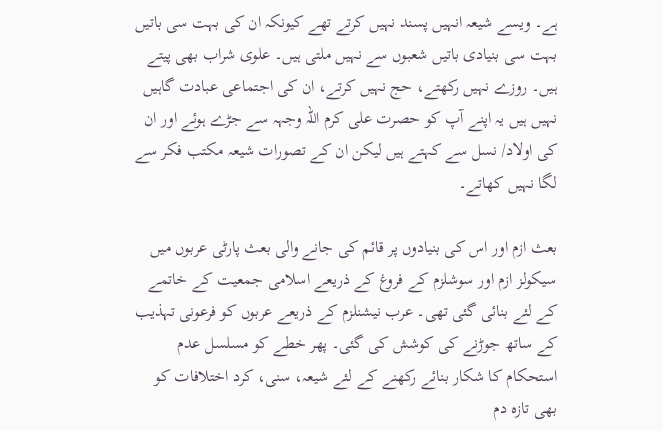ہے۔ ویسے شیعہ انہیں پسند نہیں کرتے تھے کیونکہ ان کی بہت سی باتیں بہت سی بنیادی باتیں شعبوں سے نہیں ملتی ہیں۔ علوی شراب بھی پیتے ہیں۔ روزے نہیں رکھتے، حج نہیں کرتے، ان کی اجتماعی عبادت گاہیں نہیں ہیں یہ اپنے آپ کو حصرت علی کرم اللہ وجہہ سے جڑے ہوئے اور ان کی اولاد/ نسل سے کہتے ہیں لیکن ان کے تصورات شیعہ مکتب فکر سے لگا نہیں کھاتے۔

بعث ازم اور اس کی بنیادوں پر قائم کی جانے والی بعث پارٹی عربوں میں سیکولز ازم اور سوشلزم کے فروغ کے ذریعے اسلامی جمعیت کے خاتمے کے لئے بنائی گئی تھی۔ عرب نیشنلزم کے ذریعے عربوں کو فرعونی تہذیب کے ساتھ جوڑنے کی کوشش کی گئی۔ پھر خطے کو مسلسل عدم استحکام کا شکار بنائے رکھنے کے لئے شیعہ، سنی، کرد اختلافات کو بھی تازہ دم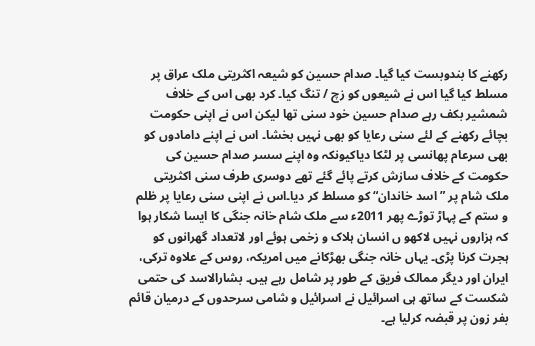رکھنے کا بندوبست کیا گیا۔ صدام حسین کو شیعہ اکثریتی ملک عراق پر مسلط کیا گیا اس نے شیعوں کو زچ / تنگ کیا۔ کرد بھی اس کے خلاف شمشیر بکف رہے صدام حسین خود سنی تھا لیکن اس نے اپنی حکومت بچائے رکھنے کے لئے سنی رعایا کو بھی نہیں بخشا۔ اس نے اپنے دامادوں کو بھی سرعام پھانسی پر لٹکا دیاکیونکہ وہ اپنے سسر صدام حسین کی حکومت کے خلاف سازش کرتے پائے گئے تھے دوسری طرف سنی اکثریتی ملک شام پر ”اسد خاندان“ کو مسلط کر دیا۔اس نے اپنی سنی رعایا پر ظلم و ستم کے پہاڑ توڑے پھر 2011ء سے ملک شام خانہ جنگی کا ایسا شکار ہوا کہ ہزاروں نہیں لاکھو ں انسان ہلاک و زخمی ہوئے اور لاتعداد گھرانوں کو ہجرت کرنا پڑی۔ یہاں خانہ جنگی بھڑکانے میں امریکہ، روس کے علاوہ ترکی، ایران اور دیگر ممالک فریق کے طور پر شامل رہے ہیں۔ بشارالاسد کی حتمی شکست کے ساتھ ہی اسرائیل نے اسرائیل و شامی سرحدوں کے درمیان قائم بفر زون پر قبضہ کرلیا ہے۔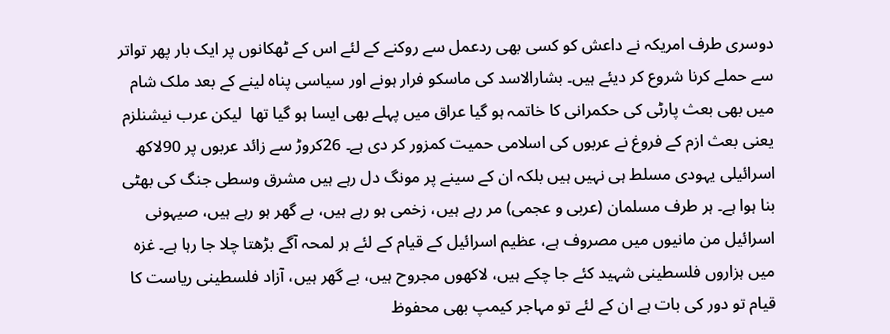دوسری طرف امریکہ نے داعش کو کسی بھی ردعمل سے روکنے کے لئے اس کے ٹھکانوں پر ایک بار پھر تواتر سے حملے کرنا شروع کر دیئے ہیں۔ بشارالاسد کی ماسکو فرار ہونے اور سیاسی پناہ لینے کے بعد ملک شام میں بھی بعث پارٹی کی حکمرانی کا خاتمہ ہو گیا عراق میں پہلے بھی ایسا ہو گیا تھا  لیکن عرب نیشنلزم یعنی بعث ازم کے فروغ نے عربوں کی اسلامی حمیت کمزور کر دی ہے۔ 26کروڑ سے زائد عربوں پر 90لاکھ اسرائیلی یہودی مسلط ہی نہیں ہیں بلکہ ان کے سینے پر مونگ دل رہے ہیں مشرق وسطی جنگ کی بھٹی بنا ہوا ہے۔ ہر طرف مسلمان (عربی و عجمی) مر رہے ہیں، زخمی ہو رہے ہیں، بے گھر ہو رہے ہیں، صیہونی اسرائیل من مانیوں میں مصروف ہے، عظیم اسرائیل کے قیام کے لئے ہر لمحہ آگے بڑھتا چلا جا رہا ہے۔ غزہ میں ہزاروں فلسطینی شہید کئے جا چکے ہیں، لاکھوں مجروح ہیں، بے گھر ہیں، آزاد فلسطینی ریاست کا قیام تو دور کی بات ہے ان کے لئے تو مہاجر کیمپ بھی محفوظ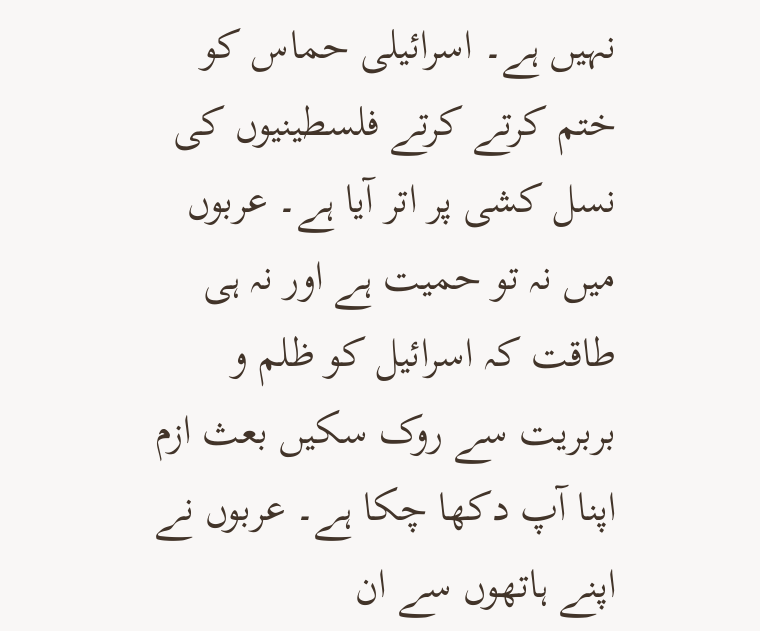نہیں ہے۔ اسرائیلی حماس کو ختم کرتے کرتے فلسطینیوں کی نسل کشی پر اتر آیا ہے۔ عربوں میں نہ تو حمیت ہے اور نہ ہی طاقت کہ اسرائیل کو ظلم و بربریت سے روک سکیں بعث ازم اپنا آپ دکھا چکا ہے۔ عربوں نے اپنے ہاتھوں سے ان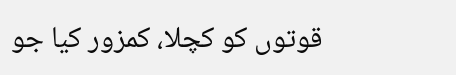قوتوں کو کچلا، کمزور کیا جو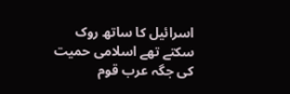اسرائیل کا ساتھ روک سکتے تھے اسلامی حمیت کی جگہ عرب قوم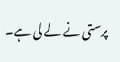پرستی نے لے لی ہے۔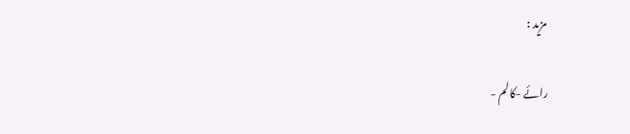مزید :

رائے -کالم -